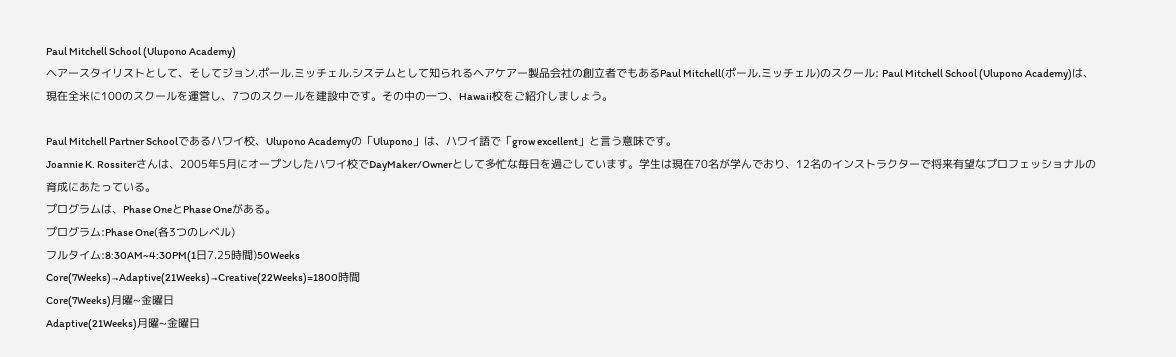Paul Mitchell School (Ulupono Academy)
ヘアースタイリストとして、そしてジョン.ポール.ミッチェル.システムとして知られるヘアケアー製品会社の創立者でもあるPaul Mitchell(ポール.ミッチェル)のスクール: Paul Mitchell School (Ulupono Academy)は、現在全米に100のスクールを運営し、7つのスクールを建設中です。その中の一つ、Hawaii校をご紹介しましょう。

Paul Mitchell Partner Schoolであるハワイ校、Ulupono Academyの「Ulupono」は、ハワイ語で「grow excellent」と言う意味です。
Joannie K. Rossiterさんは、2005年5月にオープンしたハワイ校でDayMaker/Ownerとして多忙な毎日を過ごしています。学生は現在70名が学んでおり、12名のインストラクターで将来有望なプロフェッショナルの育成にあたっている。
プログラムは、Phase OneとPhase Oneがある。
プログラム:Phase One(各3つのレベル)
フルタイム:8:30AM~4:30PM(1日7.25時間)50Weeks
Core(7Weeks)→Adaptive(21Weeks)→Creative(22Weeks)=1800時間
Core(7Weeks)月曜~金曜日
Adaptive(21Weeks)月曜~金曜日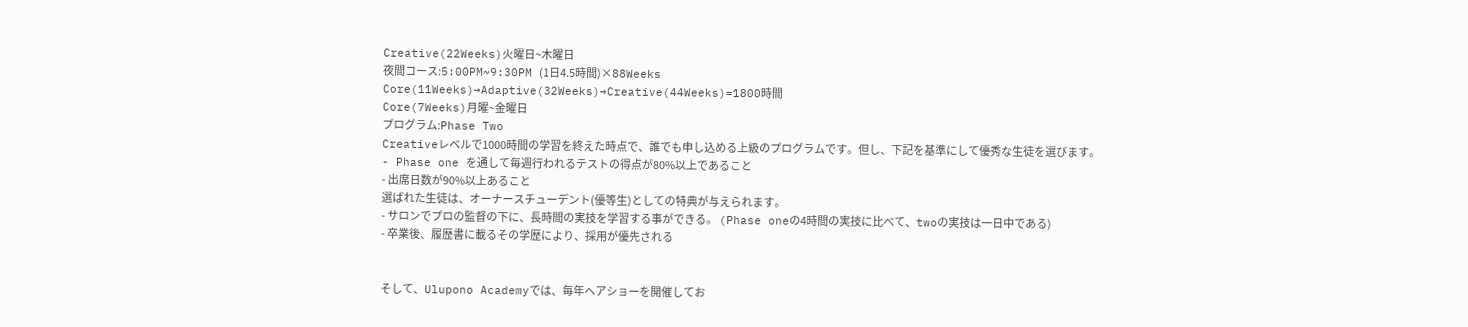Creative(22Weeks)火曜日~木曜日
夜間コース:5:00PM~9:30PM (1日4.5時間)×88Weeks
Core(11Weeks)→Adaptive(32Weeks)→Creative(44Weeks)=1800時間
Core(7Weeks)月曜~金曜日
プログラム:Phase Two
Creativeレベルで1000時間の学習を終えた時点で、誰でも申し込める上級のプログラムです。但し、下記を基準にして優秀な生徒を選びます。
- Phase one を通して毎週行われるテストの得点が80%以上であること
- 出席日数が90%以上あること
選ばれた生徒は、オーナースチューデント(優等生)としての特典が与えられます。
- サロンでプロの監督の下に、長時間の実技を学習する事ができる。 (Phase oneの4時間の実技に比べて、twoの実技は一日中である)
- 卒業後、履歴書に載るその学歴により、採用が優先される


そして、Ulupono Academyでは、毎年ヘアショーを開催してお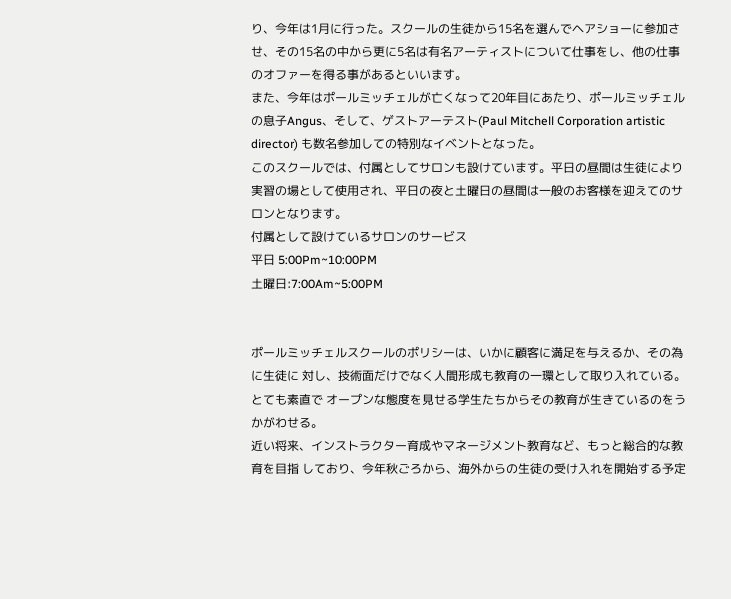り、今年は1月に行った。スクールの生徒から15名を選んでヘアショーに参加させ、その15名の中から更に5名は有名アーティストについて仕事をし、他の仕事のオファーを得る事があるといいます。
また、今年はポールミッチェルが亡くなって20年目にあたり、ポールミッチェルの息子Angus、そして、ゲストアーテスト(Paul Mitchell Corporation artistic director) も数名参加しての特別なイベントとなった。
このスクールでは、付属としてサロンも設けています。平日の昼間は生徒により実習の場として使用され、平日の夜と土曜日の昼間は一般のお客様を迎えてのサロンとなります。
付属として設けているサロンのサービス
平日 5:00Pm~10:00PM
土曜日:7:00Am~5:00PM


ポールミッチェルスクールのポリシーは、いかに顧客に満足を与えるか、その為に生徒に 対し、技術面だけでなく人間形成も教育の一環として取り入れている。とても素直で オープンな態度を見せる学生たちからその教育が生きているのをうかがわせる。
近い将来、インストラクター育成やマネージメント教育など、もっと総合的な教育を目指 しており、今年秋ごろから、海外からの生徒の受け入れを開始する予定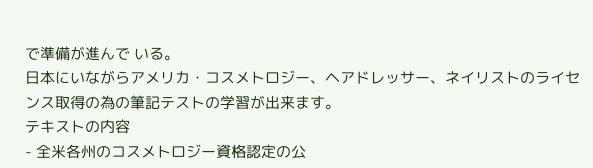で準備が進んで いる。
日本にいながらアメリカ・コスメトロジー、ヘアドレッサー、ネイリストのライセンス取得の為の筆記テストの学習が出来ます。
テキストの内容
- 全米各州のコスメトロジー資格認定の公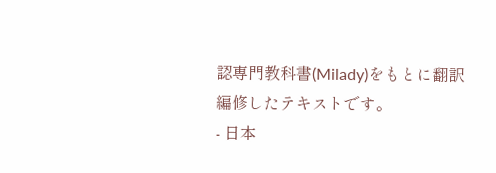認専門教科書(Milady)をもとに翻訳編修したテキストです。
- 日本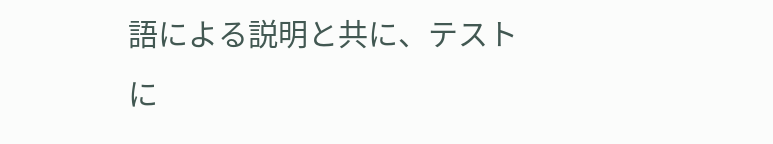語による説明と共に、テストに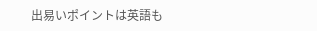出易いポイントは英語も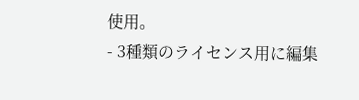使用。
- 3種類のライセンス用に編集